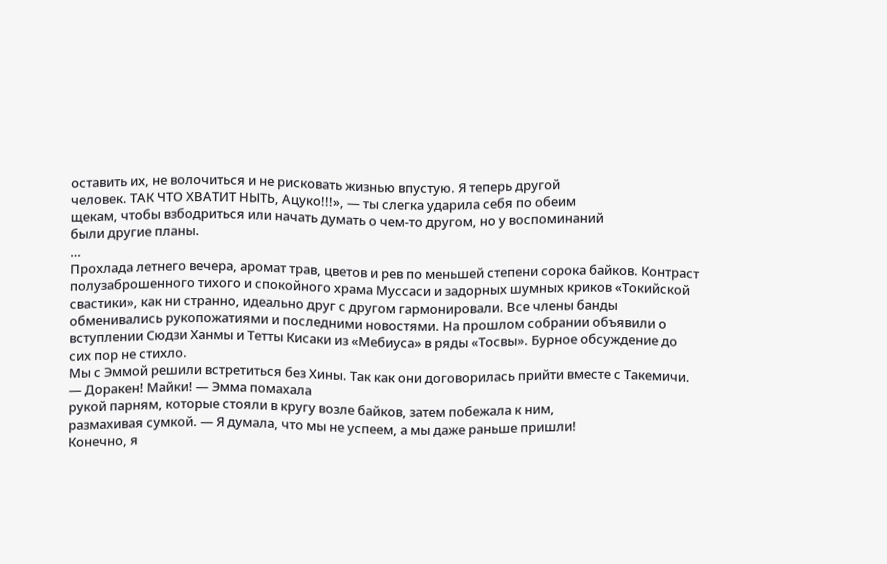оставить их, не волочиться и не рисковать жизнью впустую. Я теперь другой
человек. ТАК ЧТО ХВАТИТ НЫТЬ, Ацуко!!!», — ты слегка ударила себя по обеим
щекам, чтобы взбодриться или начать думать о чем-то другом, но у воспоминаний
были другие планы.
…
Прохлада летнего вечера, аромат трав, цветов и рев по меньшей степени сорока байков. Контраст полузаброшенного тихого и спокойного храма Муссаси и задорных шумных криков «Токийской свастики», как ни странно, идеально друг с другом гармонировали. Все члены банды обменивались рукопожатиями и последними новостями. На прошлом собрании объявили о вступлении Сюдзи Ханмы и Тетты Кисаки из «Мебиуса» в ряды «Тосвы». Бурное обсуждение до сих пор не стихло.
Мы с Эммой решили встретиться без Хины. Так как они договорилась прийти вместе с Такемичи.
— Доракен! Майки! — Эмма помахала
рукой парням, которые стояли в кругу возле байков, затем побежала к ним,
размахивая сумкой. — Я думала, что мы не успеем, а мы даже раньше пришли!
Конечно, я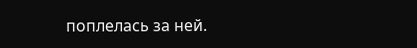поплелась за ней.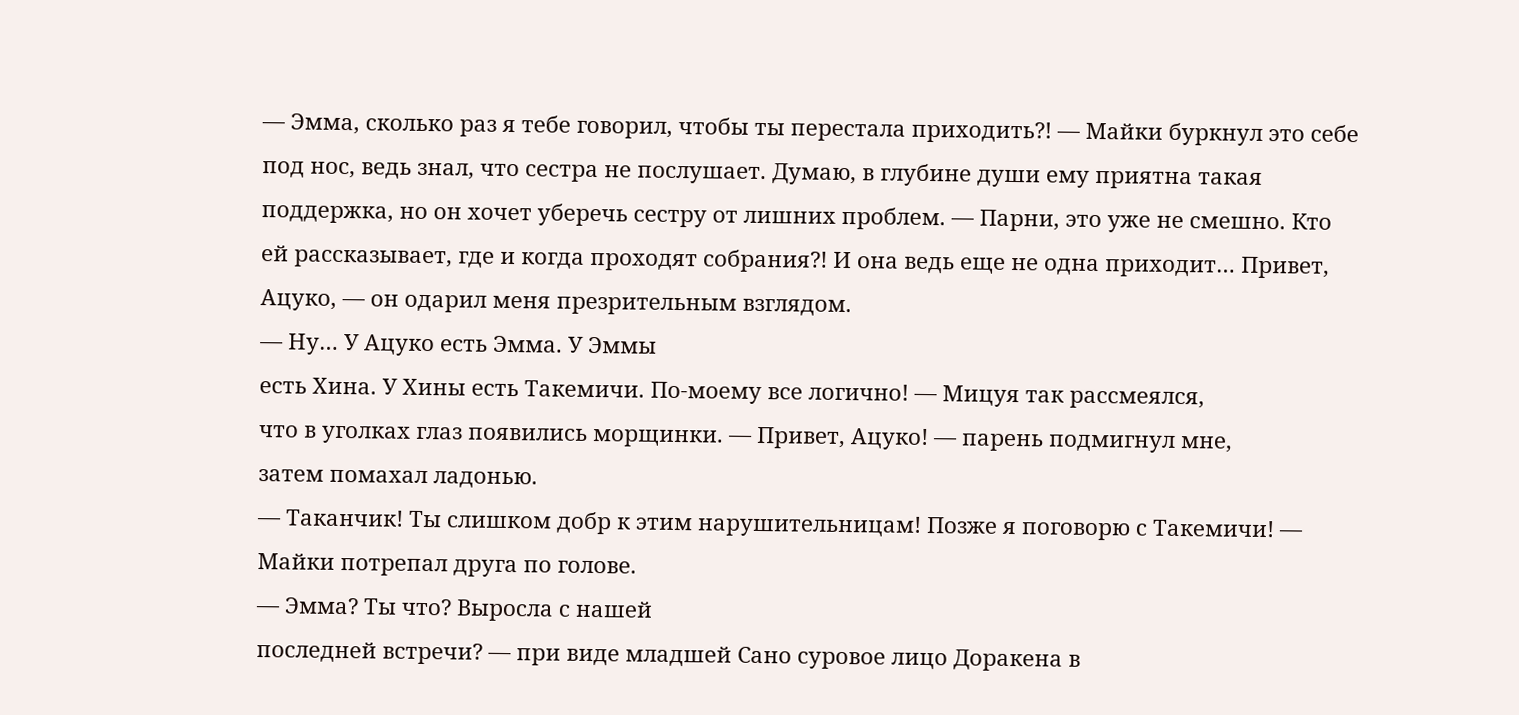— Эмма, сколько раз я тебе говорил, чтобы ты перестала приходить?! — Майки буркнул это себе под нос, ведь знал, что сестра не послушает. Думаю, в глубине души ему приятна такая поддержка, но он хочет уберечь сестру от лишних проблем. — Парни, это уже не смешно. Кто ей рассказывает, где и когда проходят собрания?! И она ведь еще не одна приходит… Привет, Ацуко, — он одарил меня презрительным взглядом.
— Ну… У Ацуко есть Эмма. У Эммы
есть Хина. У Хины есть Такемичи. По-моему все логично! — Мицуя так рассмеялся,
что в уголках глаз появились морщинки. — Привет, Ацуко! — парень подмигнул мне,
затем помахал ладонью.
— Таканчик! Ты слишком добр к этим нарушительницам! Позже я поговорю с Такемичи! — Майки потрепал друга по голове.
— Эмма? Ты что? Выросла с нашей
последней встречи? — при виде младшей Сано суровое лицо Доракена в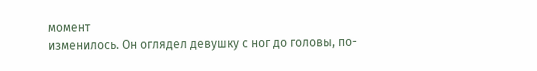момент
изменилось. Он оглядел девушку с ног до головы, по-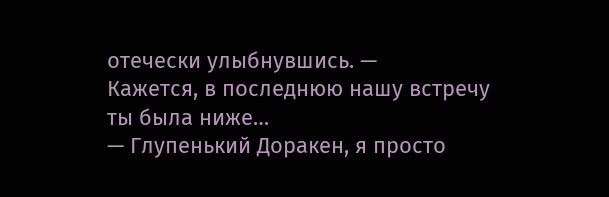отечески улыбнувшись. —
Кажется, в последнюю нашу встречу ты была ниже…
— Глупенький Доракен, я просто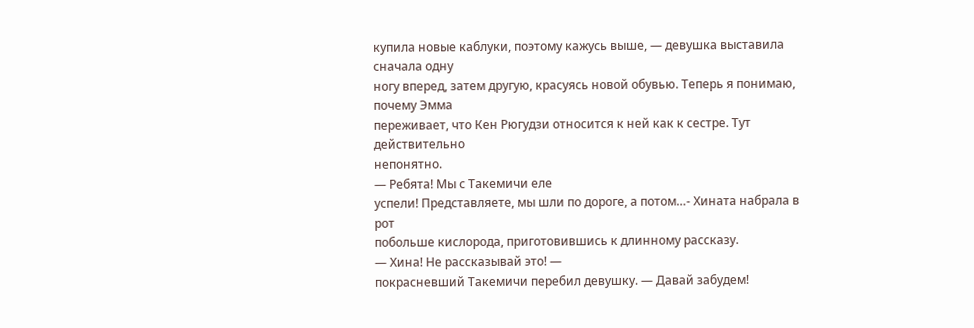купила новые каблуки, поэтому кажусь выше, — девушка выставила сначала одну
ногу вперед, затем другую, красуясь новой обувью. Теперь я понимаю, почему Эмма
переживает, что Кен Рюгудзи относится к ней как к сестре. Тут действительно
непонятно.
— Ребята! Мы с Такемичи еле
успели! Представляете, мы шли по дороге, а потом…- Хината набрала в рот
побольше кислорода, приготовившись к длинному рассказу.
— Хина! Не рассказывай это! —
покрасневший Такемичи перебил девушку. — Давай забудем!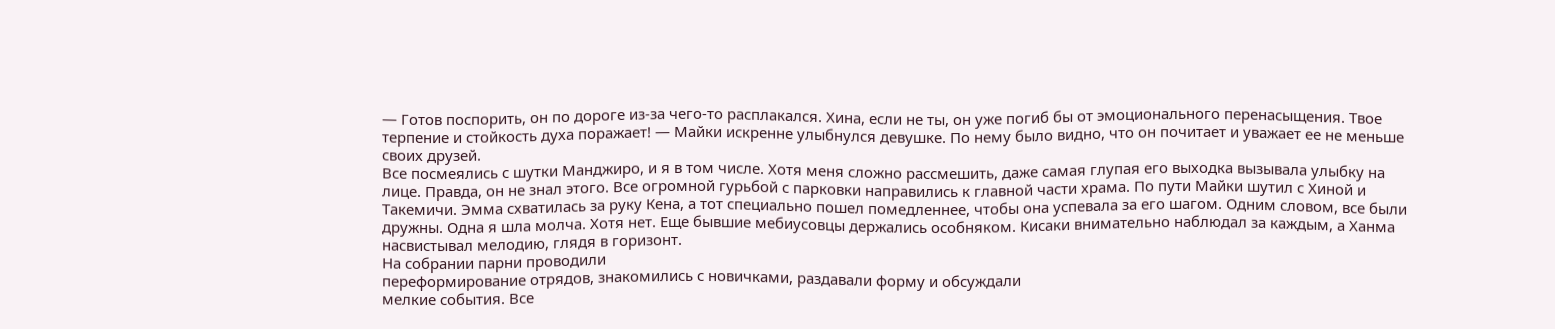— Готов поспорить, он по дороге из-за чего-то расплакался. Хина, если не ты, он уже погиб бы от эмоционального перенасыщения. Твое терпение и стойкость духа поражает! — Майки искренне улыбнулся девушке. По нему было видно, что он почитает и уважает ее не меньше своих друзей.
Все посмеялись с шутки Манджиро, и я в том числе. Хотя меня сложно рассмешить, даже самая глупая его выходка вызывала улыбку на лице. Правда, он не знал этого. Все огромной гурьбой с парковки направились к главной части храма. По пути Майки шутил с Хиной и Такемичи. Эмма схватилась за руку Кена, а тот специально пошел помедленнее, чтобы она успевала за его шагом. Одним словом, все были дружны. Одна я шла молча. Хотя нет. Еще бывшие мебиусовцы держались особняком. Кисаки внимательно наблюдал за каждым, а Ханма насвистывал мелодию, глядя в горизонт.
На собрании парни проводили
переформирование отрядов, знакомились с новичками, раздавали форму и обсуждали
мелкие события. Все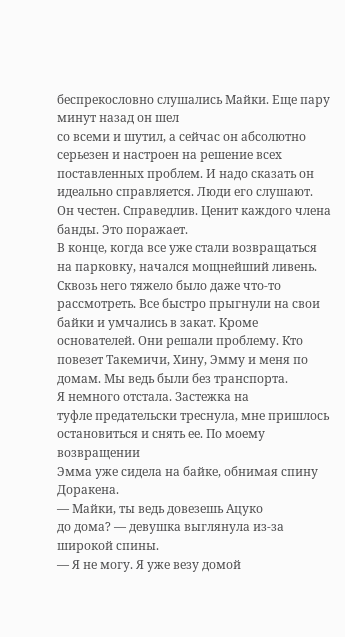беспрекословно слушались Майки. Еще пару минут назад он шел
со всеми и шутил, а сейчас он абсолютно серьезен и настроен на решение всех
поставленных проблем. И надо сказать он идеально справляется. Люди его слушают.
Он честен. Справедлив. Ценит каждого члена банды. Это поражает.
В конце, когда все уже стали возвращаться на парковку, начался мощнейший ливень. Сквозь него тяжело было даже что-то рассмотреть. Все быстро прыгнули на свои байки и умчались в закат. Кроме основателей. Они решали проблему. Кто повезет Такемичи, Хину, Эмму и меня по домам. Мы ведь были без транспорта.
Я немного отстала. Застежка на
туфле предательски треснула, мне пришлось остановиться и снять ее. По моему возвращении
Эмма уже сидела на байке, обнимая спину Доракена.
— Майки, ты ведь довезешь Ацуко
до дома? — девушка выглянула из-за широкой спины.
— Я не могу. Я уже везу домой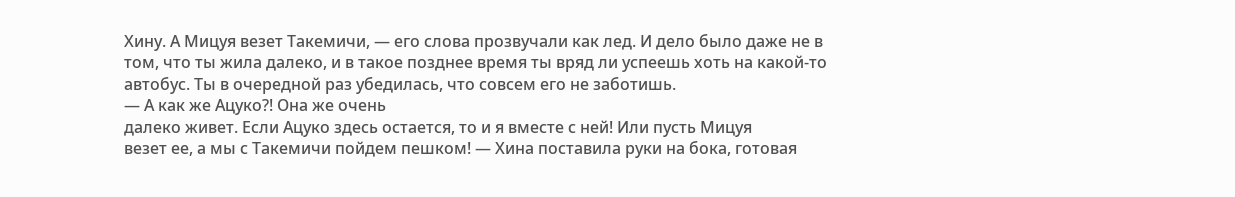Хину. А Мицуя везет Такемичи, — его слова прозвучали как лед. И дело было даже не в том, что ты жила далеко, и в такое позднее время ты вряд ли успеешь хоть на какой-то автобус. Ты в очередной раз убедилась, что совсем его не заботишь.
— А как же Ацуко?! Она же очень
далеко живет. Если Ацуко здесь остается, то и я вместе с ней! Или пусть Мицуя
везет ее, а мы с Такемичи пойдем пешком! — Хина поставила руки на бока, готовая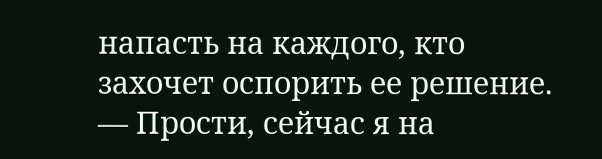напасть на каждого, кто захочет оспорить ее решение.
— Прости, сейчас я на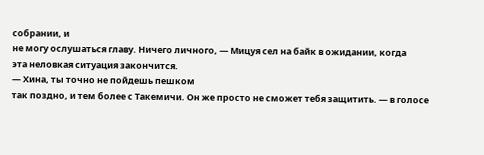собрании, и
не могу ослушаться главу. Ничего личного, — Мицуя сел на байк в ожидании, когда
эта неловкая ситуация закончится.
— Хина, ты точно не пойдешь пешком
так поздно, и тем более с Такемичи. Он же просто не сможет тебя защитить. — в голосе